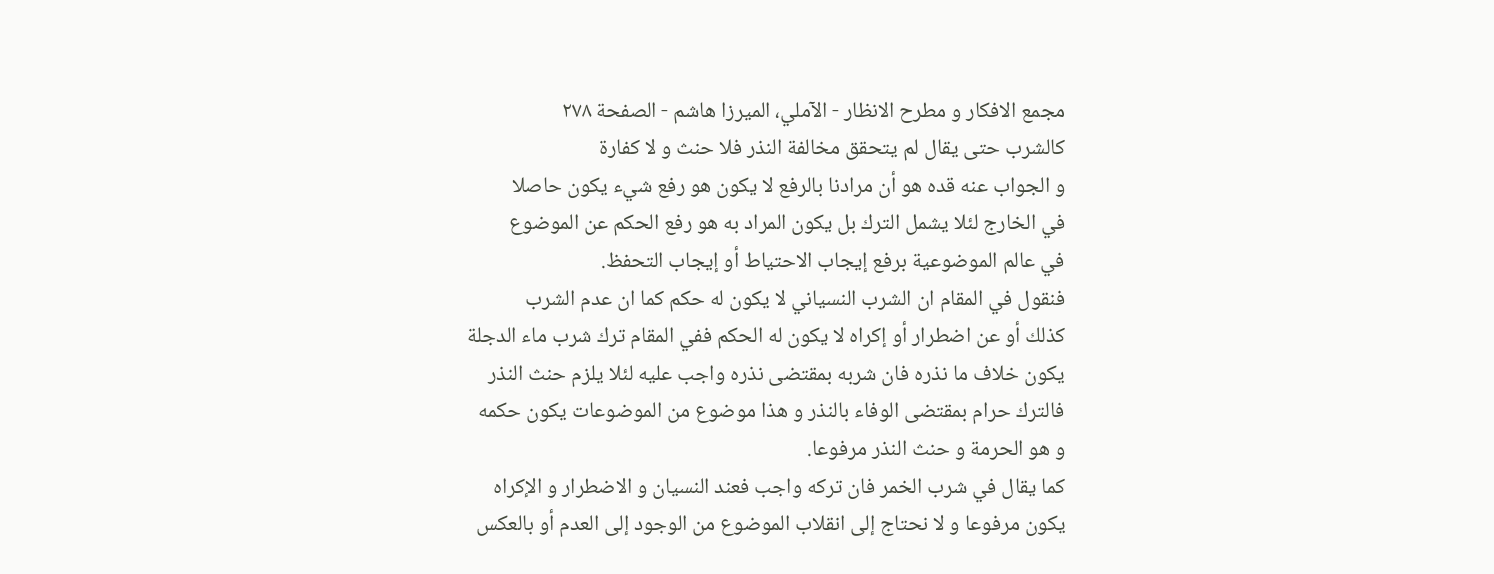مجمع الافكار و مطرح الانظار - الآملي، الميرزا هاشم - الصفحة ٢٧٨
كالشرب حتى يقال لم يتحقق مخالفة النذر فلا حنث و لا كفارة
و الجواب عنه قده هو أن مرادنا بالرفع لا يكون هو رفع شيء يكون حاصلا
في الخارج لئلا يشمل الترك بل يكون المراد به هو رفع الحكم عن الموضوع
في عالم الموضوعية برفع إيجاب الاحتياط أو إيجاب التحفظ.
فنقول في المقام ان الشرب النسياني لا يكون له حكم كما ان عدم الشرب
كذلك أو عن اضطرار أو إكراه لا يكون له الحكم ففي المقام ترك شرب ماء الدجلة
يكون خلاف ما نذره فان شربه بمقتضى نذره واجب عليه لئلا يلزم حنث النذر
فالترك حرام بمقتضى الوفاء بالنذر و هذا موضوع من الموضوعات يكون حكمه
و هو الحرمة و حنث النذر مرفوعا.
كما يقال في شرب الخمر فان تركه واجب فعند النسيان و الاضطرار و الإكراه
يكون مرفوعا و لا نحتاج إلى انقلاب الموضوع من الوجود إلى العدم أو بالعكس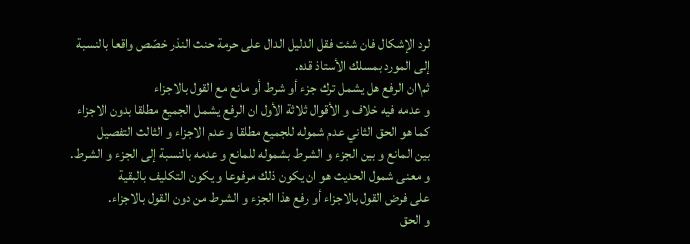لرد الإشكال فان شئت فقل الدليل الدال على حرمة حنث النذر خصّص واقعا بالنسبة
إلى المورد بمسلك الأستاذ قده.
ثم١ان الرفع هل يشمل ترك جزء أو شرط أو مانع مع القول بالاجزاء
و عدمه فيه خلاف و الأقوال ثلاثة الأول ان الرفع يشمل الجميع مطلقا بدون الاجزاء
كما هو الحق الثاني عدم شموله للجميع مطلقا و عدم الاجزاء و الثالث التفصيل
بين المانع و بين الجزء و الشرط بشموله للمانع و عدمه بالنسبة إلى الجزء و الشرط.
و معنى شمول الحديث هو ان يكون ذلك مرفوعا و يكون التكليف بالبقية
على فرض القول بالاجزاء أو رفع هذا الجزء و الشرط من دون القول بالاجزاء.
و الحق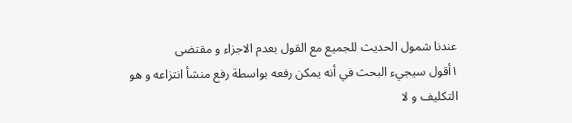عندنا شمول الحديث للجميع مع القول بعدم الاجزاء و مقتضى
١أقول سيجيء البحث في أنه يمكن رفعه بواسطة رفع منشأ انتزاعه و هو
التكليف و لا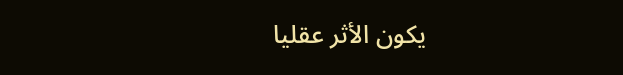يكون الأثر عقليا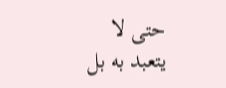حتى لا يتعبد به بل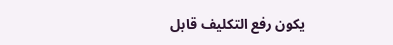يكون رفع التكليف قابل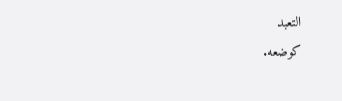التعبد
كوضعه.